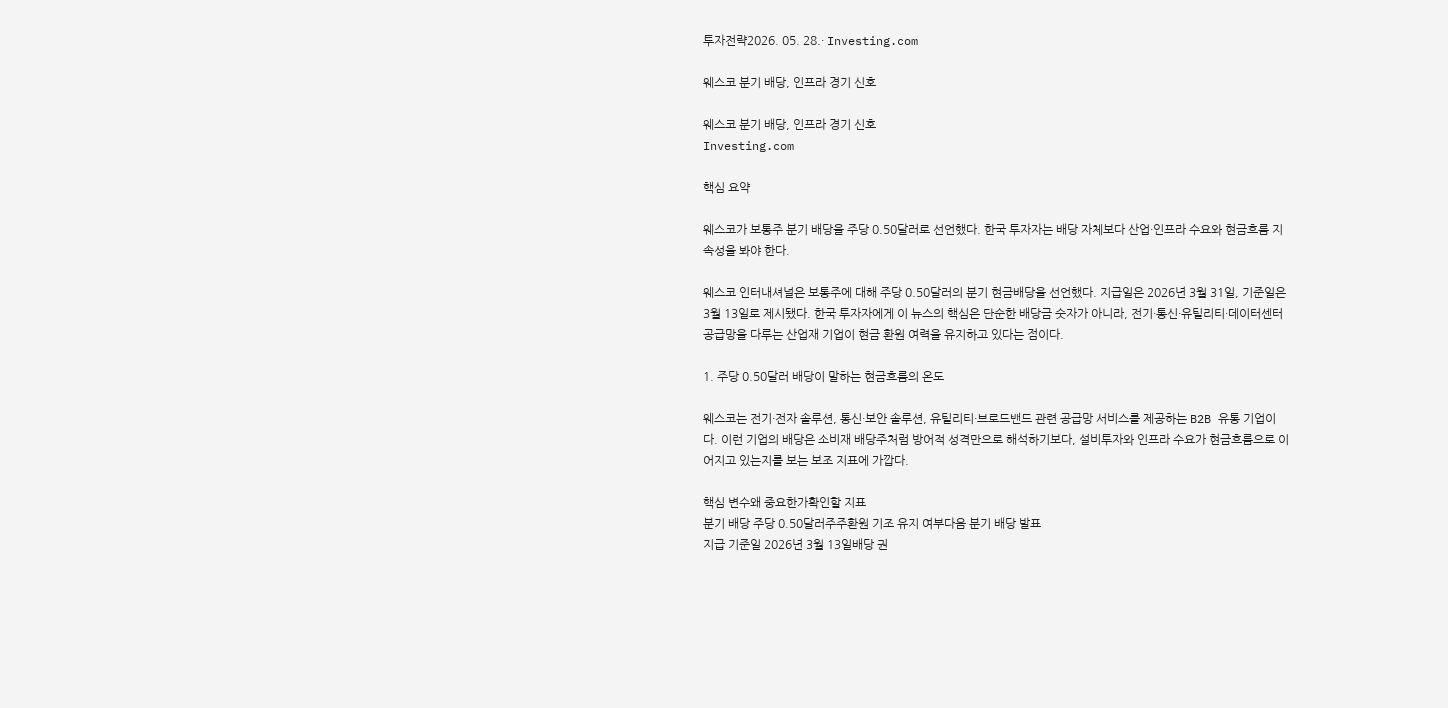투자전략2026. 05. 28.· Investing.com

웨스코 분기 배당, 인프라 경기 신호

웨스코 분기 배당, 인프라 경기 신호
Investing.com

핵심 요약

웨스코가 보통주 분기 배당을 주당 0.50달러로 선언했다. 한국 투자자는 배당 자체보다 산업·인프라 수요와 현금흐름 지속성을 봐야 한다.

웨스코 인터내셔널은 보통주에 대해 주당 0.50달러의 분기 현금배당을 선언했다. 지급일은 2026년 3월 31일, 기준일은 3월 13일로 제시됐다. 한국 투자자에게 이 뉴스의 핵심은 단순한 배당금 숫자가 아니라, 전기·통신·유틸리티·데이터센터 공급망을 다루는 산업재 기업이 현금 환원 여력을 유지하고 있다는 점이다.

1. 주당 0.50달러 배당이 말하는 현금흐름의 온도

웨스코는 전기·전자 솔루션, 통신·보안 솔루션, 유틸리티·브로드밴드 관련 공급망 서비스를 제공하는 B2B 유통 기업이다. 이런 기업의 배당은 소비재 배당주처럼 방어적 성격만으로 해석하기보다, 설비투자와 인프라 수요가 현금흐름으로 이어지고 있는지를 보는 보조 지표에 가깝다.

핵심 변수왜 중요한가확인할 지표
분기 배당 주당 0.50달러주주환원 기조 유지 여부다음 분기 배당 발표
지급 기준일 2026년 3월 13일배당 권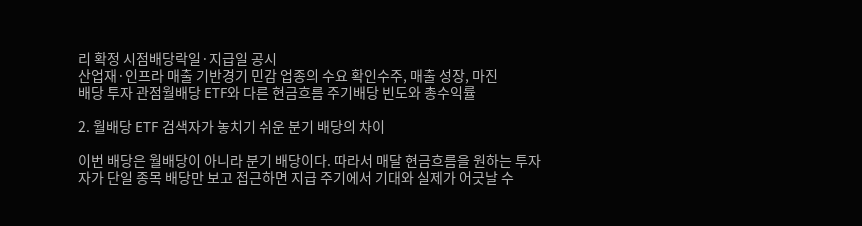리 확정 시점배당락일·지급일 공시
산업재·인프라 매출 기반경기 민감 업종의 수요 확인수주, 매출 성장, 마진
배당 투자 관점월배당 ETF와 다른 현금흐름 주기배당 빈도와 총수익률

2. 월배당 ETF 검색자가 놓치기 쉬운 분기 배당의 차이

이번 배당은 월배당이 아니라 분기 배당이다. 따라서 매달 현금흐름을 원하는 투자자가 단일 종목 배당만 보고 접근하면 지급 주기에서 기대와 실제가 어긋날 수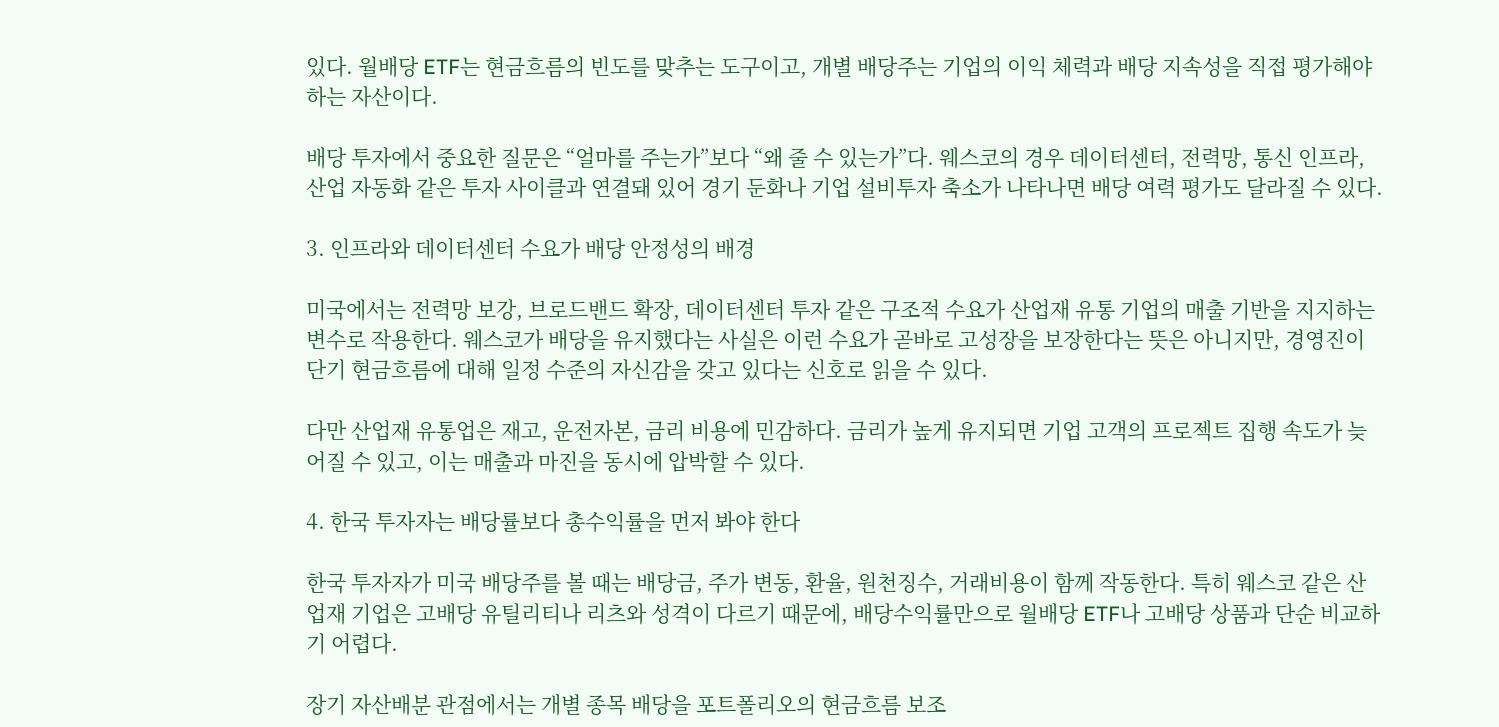있다. 월배당 ETF는 현금흐름의 빈도를 맞추는 도구이고, 개별 배당주는 기업의 이익 체력과 배당 지속성을 직접 평가해야 하는 자산이다.

배당 투자에서 중요한 질문은 “얼마를 주는가”보다 “왜 줄 수 있는가”다. 웨스코의 경우 데이터센터, 전력망, 통신 인프라, 산업 자동화 같은 투자 사이클과 연결돼 있어 경기 둔화나 기업 설비투자 축소가 나타나면 배당 여력 평가도 달라질 수 있다.

3. 인프라와 데이터센터 수요가 배당 안정성의 배경

미국에서는 전력망 보강, 브로드밴드 확장, 데이터센터 투자 같은 구조적 수요가 산업재 유통 기업의 매출 기반을 지지하는 변수로 작용한다. 웨스코가 배당을 유지했다는 사실은 이런 수요가 곧바로 고성장을 보장한다는 뜻은 아니지만, 경영진이 단기 현금흐름에 대해 일정 수준의 자신감을 갖고 있다는 신호로 읽을 수 있다.

다만 산업재 유통업은 재고, 운전자본, 금리 비용에 민감하다. 금리가 높게 유지되면 기업 고객의 프로젝트 집행 속도가 늦어질 수 있고, 이는 매출과 마진을 동시에 압박할 수 있다.

4. 한국 투자자는 배당률보다 총수익률을 먼저 봐야 한다

한국 투자자가 미국 배당주를 볼 때는 배당금, 주가 변동, 환율, 원천징수, 거래비용이 함께 작동한다. 특히 웨스코 같은 산업재 기업은 고배당 유틸리티나 리츠와 성격이 다르기 때문에, 배당수익률만으로 월배당 ETF나 고배당 상품과 단순 비교하기 어렵다.

장기 자산배분 관점에서는 개별 종목 배당을 포트폴리오의 현금흐름 보조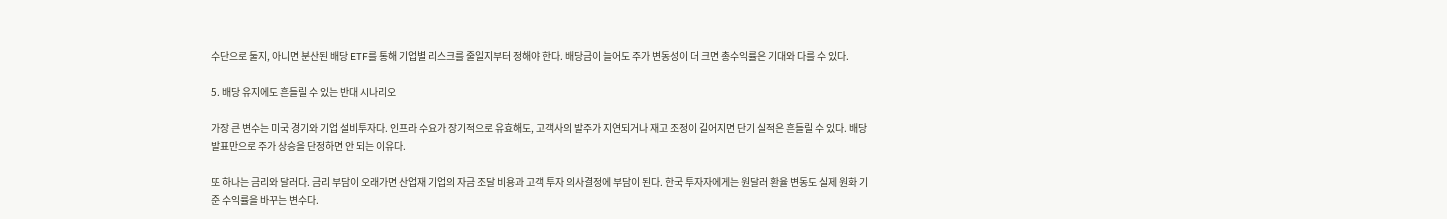수단으로 둘지, 아니면 분산된 배당 ETF를 통해 기업별 리스크를 줄일지부터 정해야 한다. 배당금이 늘어도 주가 변동성이 더 크면 총수익률은 기대와 다를 수 있다.

5. 배당 유지에도 흔들릴 수 있는 반대 시나리오

가장 큰 변수는 미국 경기와 기업 설비투자다. 인프라 수요가 장기적으로 유효해도, 고객사의 발주가 지연되거나 재고 조정이 길어지면 단기 실적은 흔들릴 수 있다. 배당 발표만으로 주가 상승을 단정하면 안 되는 이유다.

또 하나는 금리와 달러다. 금리 부담이 오래가면 산업재 기업의 자금 조달 비용과 고객 투자 의사결정에 부담이 된다. 한국 투자자에게는 원달러 환율 변동도 실제 원화 기준 수익률을 바꾸는 변수다.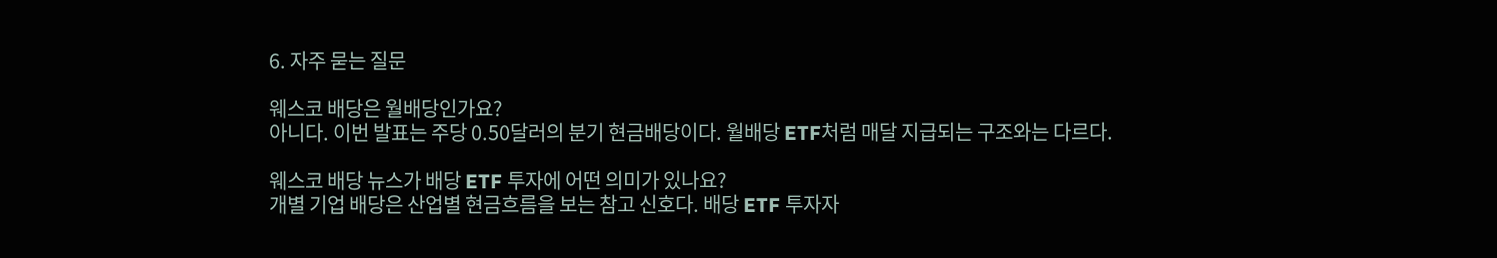6. 자주 묻는 질문

웨스코 배당은 월배당인가요?
아니다. 이번 발표는 주당 0.50달러의 분기 현금배당이다. 월배당 ETF처럼 매달 지급되는 구조와는 다르다.

웨스코 배당 뉴스가 배당 ETF 투자에 어떤 의미가 있나요?
개별 기업 배당은 산업별 현금흐름을 보는 참고 신호다. 배당 ETF 투자자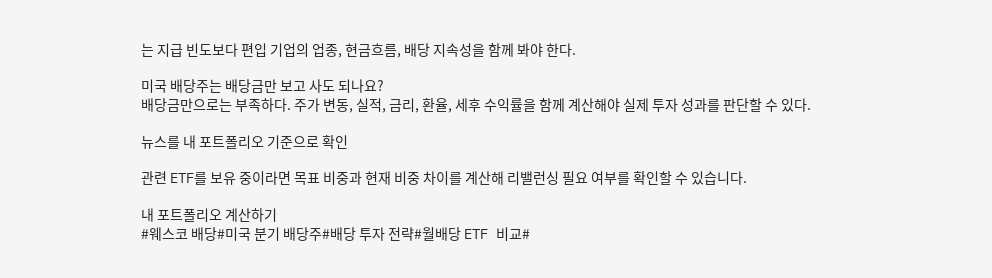는 지급 빈도보다 편입 기업의 업종, 현금흐름, 배당 지속성을 함께 봐야 한다.

미국 배당주는 배당금만 보고 사도 되나요?
배당금만으로는 부족하다. 주가 변동, 실적, 금리, 환율, 세후 수익률을 함께 계산해야 실제 투자 성과를 판단할 수 있다.

뉴스를 내 포트폴리오 기준으로 확인

관련 ETF를 보유 중이라면 목표 비중과 현재 비중 차이를 계산해 리밸런싱 필요 여부를 확인할 수 있습니다.

내 포트폴리오 계산하기
#웨스코 배당#미국 분기 배당주#배당 투자 전략#월배당 ETF 비교#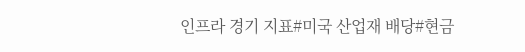인프라 경기 지표#미국 산업재 배당#현금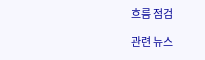흐름 점검

관련 뉴스